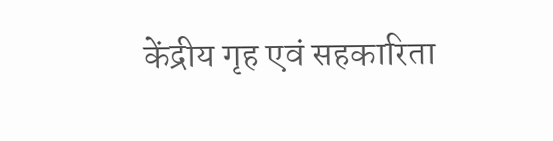केंद्रीय गृह एवं सहकारिता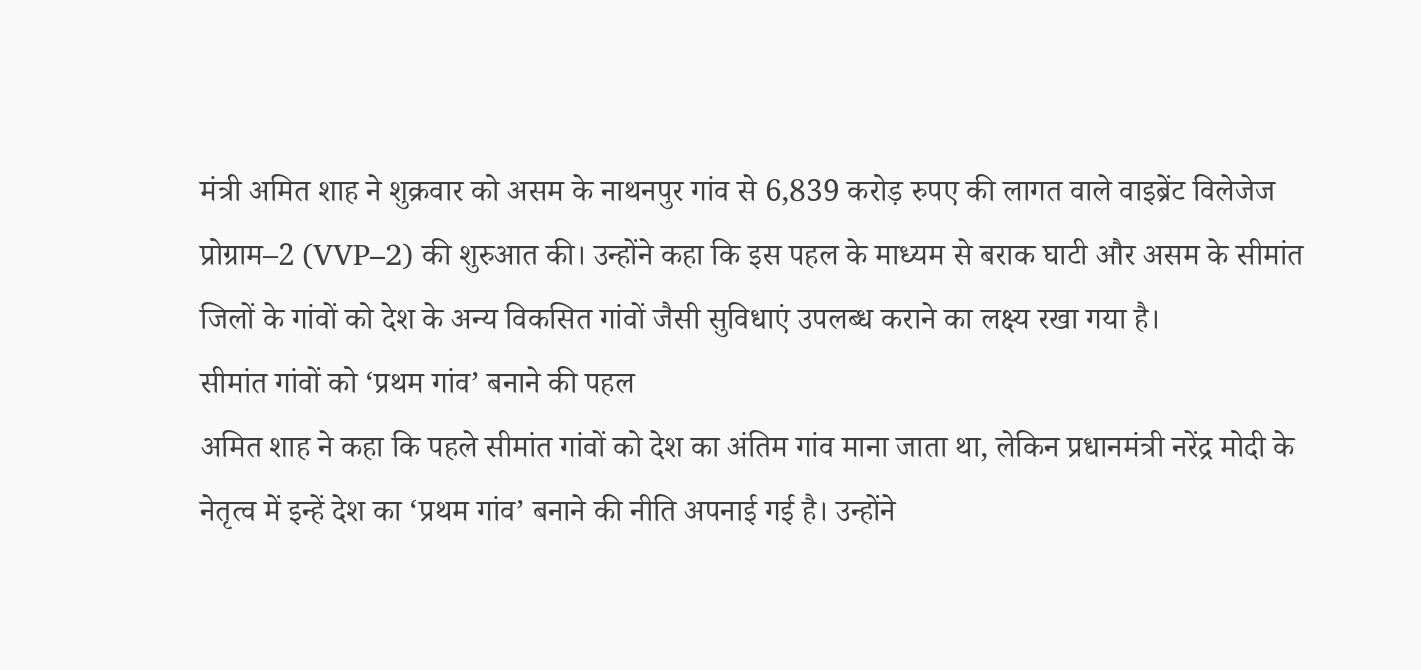मंत्री अमित शाह ने शुक्रवार को असम के नाथनपुर गांव से 6,839 करोड़ रुपए की लागत वाले वाइब्रेंट विलेजेज प्रोग्राम–2 (VVP–2) की शुरुआत की। उन्होंने कहा कि इस पहल के माध्यम से बराक घाटी और असम के सीमांत जिलों के गांवों को देश के अन्य विकसित गांवों जैसी सुविधाएं उपलब्ध कराने का लक्ष्य रखा गया है।
सीमांत गांवों को ‘प्रथम गांव’ बनाने की पहल
अमित शाह ने कहा कि पहले सीमांत गांवों को देश का अंतिम गांव माना जाता था, लेकिन प्रधानमंत्री नरेंद्र मोदी के नेतृत्व में इन्हें देश का ‘प्रथम गांव’ बनाने की नीति अपनाई गई है। उन्होंने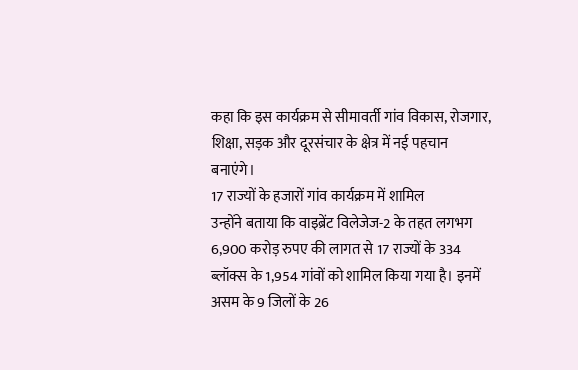कहा कि इस कार्यक्रम से सीमावर्ती गांव विकास, रोजगार, शिक्षा, सड़क और दूरसंचार के क्षेत्र में नई पहचान बनाएंगे।
17 राज्यों के हजारों गांव कार्यक्रम में शामिल
उन्होंने बताया कि वाइब्रेंट विलेजेज-2 के तहत लगभग 6,900 करोड़ रुपए की लागत से 17 राज्यों के 334 ब्लॉक्स के 1,954 गांवों को शामिल किया गया है। इनमें असम के 9 जिलों के 26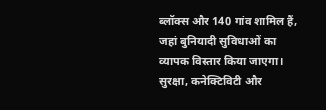ब्लॉक्स और 140 गांव शामिल हैं, जहां बुनियादी सुविधाओं का व्यापक विस्तार किया जाएगा।
सुरक्षा, कनेक्टिविटी और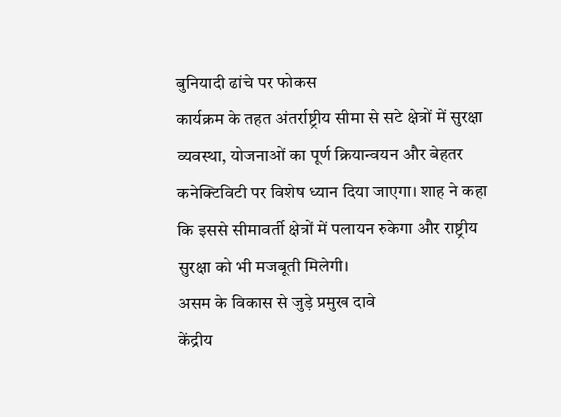बुनियादी ढांचे पर फोकस
कार्यक्रम के तहत अंतर्राष्ट्रीय सीमा से सटे क्षेत्रों में सुरक्षा व्यवस्था, योजनाओं का पूर्ण क्रियान्वयन और बेहतर कनेक्टिविटी पर विशेष ध्यान दिया जाएगा। शाह ने कहा कि इससे सीमावर्ती क्षेत्रों में पलायन रुकेगा और राष्ट्रीय सुरक्षा को भी मजबूती मिलेगी।
असम के विकास से जुड़े प्रमुख दावे
केंद्रीय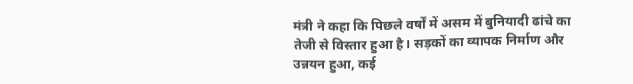मंत्री ने कहा कि पिछले वर्षों में असम में बुनियादी ढांचे का तेजी से विस्तार हुआ है। सड़कों का व्यापक निर्माण और उन्नयन हुआ, कई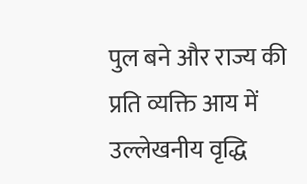पुल बने और राज्य की प्रति व्यक्ति आय में उल्लेखनीय वृद्धि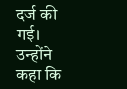दर्ज की गई। उन्होंने कहा कि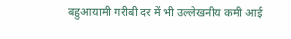बहुआयामी गरीबी दर में भी उल्लेखनीय कमी आई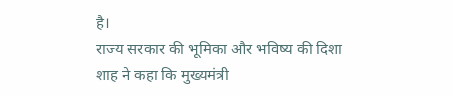है।
राज्य सरकार की भूमिका और भविष्य की दिशा
शाह ने कहा कि मुख्यमंत्री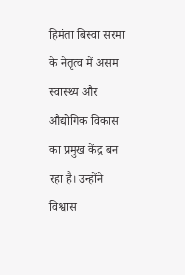हिमंता बिस्वा सरमा के नेतृत्व में असम स्वास्थ्य और औद्योगिक विकास का प्रमुख केंद्र बन रहा है। उन्होंने विश्वास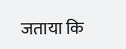जताया कि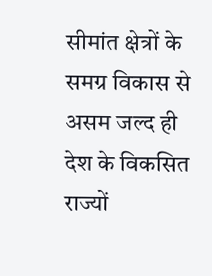सीमांत क्षेत्रों के समग्र विकास से असम जल्द ही देश के विकसित राज्यों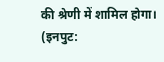की श्रेणी में शामिल होगा। (इनपुट: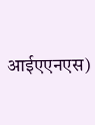आईएएनएस)